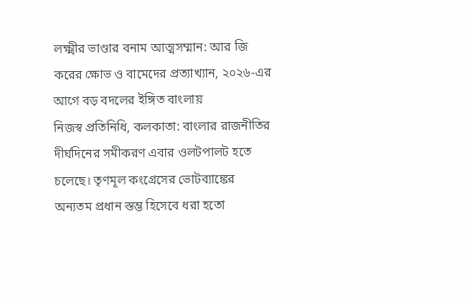লক্ষ্মীর ভাণ্ডার বনাম আত্মসম্মান: আর জি করের ক্ষোভ ও বামেদের প্রত্যাখ্যান, ২০২৬-এর আগে বড় বদলের ইঙ্গিত বাংলায়
নিজস্ব প্রতিনিধি, কলকাতা: বাংলার রাজনীতির দীর্ঘদিনের সমীকরণ এবার ওলটপালট হতে চলেছে। তৃণমূল কংগ্রেসের ভোটব্যাঙ্কের অন্যতম প্রধান স্তম্ভ হিসেবে ধরা হতো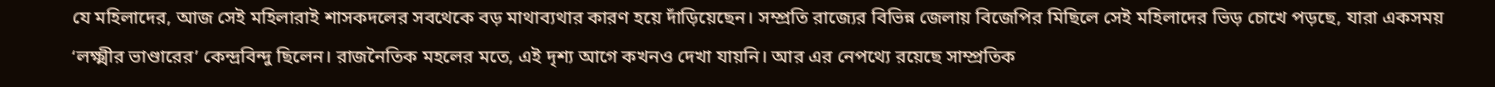যে মহিলাদের, আজ সেই মহিলারাই শাসকদলের সবথেকে বড় মাথাব্যথার কারণ হয়ে দাঁড়িয়েছেন। সম্প্রতি রাজ্যের বিভিন্ন জেলায় বিজেপির মিছিলে সেই মহিলাদের ভিড় চোখে পড়ছে, যারা একসময় ‘লক্ষ্মীর ভাণ্ডারের’ কেন্দ্রবিন্দু ছিলেন। রাজনৈতিক মহলের মতে, এই দৃশ্য আগে কখনও দেখা যায়নি। আর এর নেপথ্যে রয়েছে সাম্প্রতিক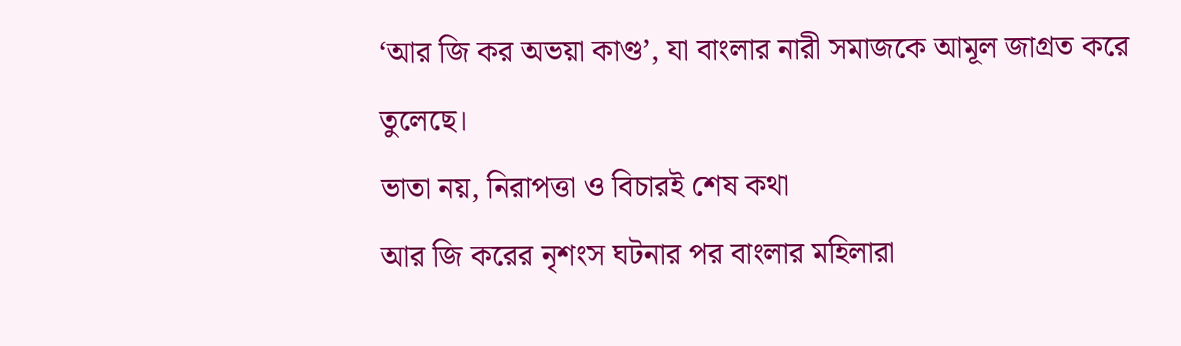‘আর জি কর অভয়া কাণ্ড’, যা বাংলার নারী সমাজকে আমূল জাগ্রত করে তুলেছে।
ভাতা নয়, নিরাপত্তা ও বিচারই শেষ কথা
আর জি করের নৃশংস ঘটনার পর বাংলার মহিলারা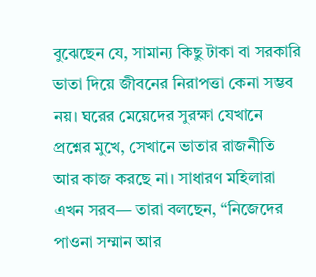বুঝেছেন যে, সামান্য কিছু টাকা বা সরকারি ভাতা দিয়ে জীবনের নিরাপত্তা কেনা সম্ভব নয়। ঘরের মেয়েদের সুরক্ষা যেখানে প্রশ্নের মুখে, সেখানে ভাতার রাজনীতি আর কাজ করছে না। সাধারণ মহিলারা এখন সরব— তারা বলছেন, “নিজেদের পাওনা সম্মান আর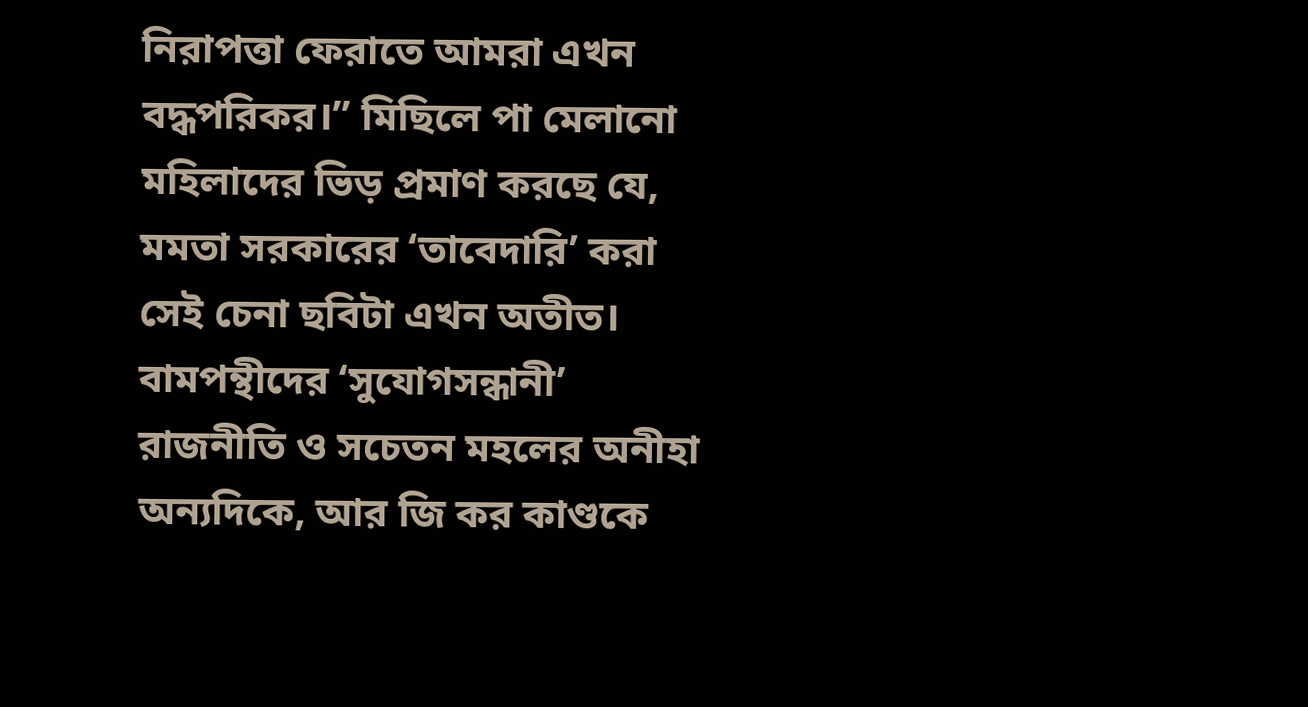নিরাপত্তা ফেরাতে আমরা এখন বদ্ধপরিকর।” মিছিলে পা মেলানো মহিলাদের ভিড় প্রমাণ করছে যে, মমতা সরকারের ‘তাবেদারি’ করা সেই চেনা ছবিটা এখন অতীত।
বামপন্থীদের ‘সুযোগসন্ধানী’ রাজনীতি ও সচেতন মহলের অনীহা
অন্যদিকে, আর জি কর কাণ্ডকে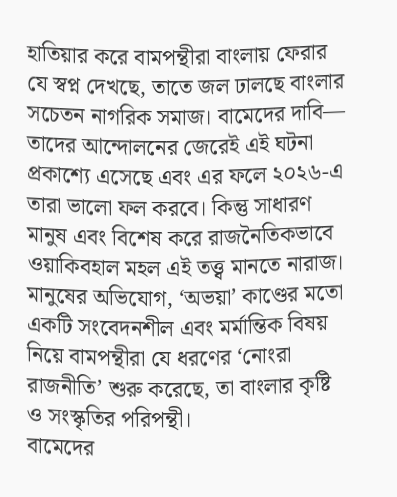হাতিয়ার করে বামপন্থীরা বাংলায় ফেরার যে স্বপ্ন দেখছে, তাতে জল ঢালছে বাংলার সচেতন নাগরিক সমাজ। বামেদের দাবি— তাদের আন্দোলনের জেরেই এই ঘটনা প্রকাশ্যে এসেছে এবং এর ফলে ২০২৬-এ তারা ভালো ফল করবে। কিন্তু সাধারণ মানুষ এবং বিশেষ করে রাজনৈতিকভাবে ওয়াকিবহাল মহল এই তত্ত্ব মানতে নারাজ। মানুষের অভিযোগ, ‘অভয়া’ কাণ্ডের মতো একটি সংবেদনশীল এবং মর্মান্তিক বিষয় নিয়ে বামপন্থীরা যে ধরণের ‘নোংরা রাজনীতি’ শুরু করেছে, তা বাংলার কৃষ্টি ও সংস্কৃতির পরিপন্থী।
বামেদের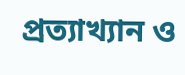প্রত্যাখ্যান ও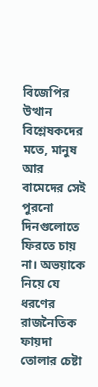বিজেপির উত্থান
বিশ্লেষকদের মতে, মানুষ আর বামেদের সেই পুরনো দিনগুলোতে ফিরতে চায় না। অভয়াকে নিয়ে যে ধরণের রাজনৈতিক ফায়দা তোলার চেষ্টা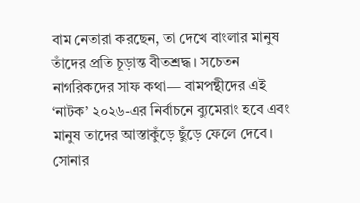বাম নেতারা করছেন, তা দেখে বাংলার মানুষ তাঁদের প্রতি চূড়ান্ত বীতশ্রদ্ধ। সচেতন নাগরিকদের সাফ কথা— বামপন্থীদের এই ‘নাটক’ ২০২৬-এর নির্বাচনে ব্যুমেরাং হবে এবং মানুষ তাদের আস্তাকুঁড়ে ছুঁড়ে ফেলে দেবে।
সোনার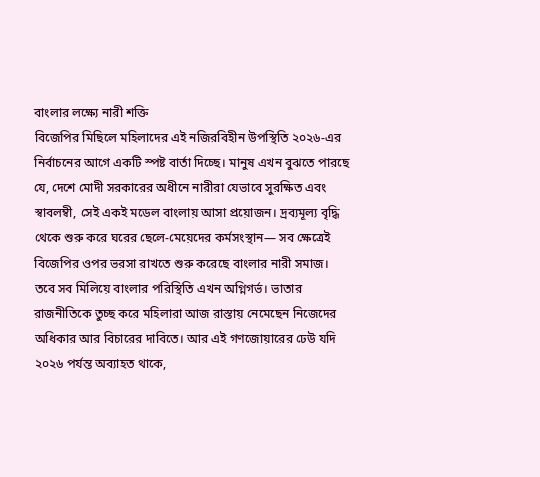বাংলার লক্ষ্যে নারী শক্তি
বিজেপির মিছিলে মহিলাদের এই নজিরবিহীন উপস্থিতি ২০২৬-এর নির্বাচনের আগে একটি স্পষ্ট বার্তা দিচ্ছে। মানুষ এখন বুঝতে পারছে যে, দেশে মোদী সরকারের অধীনে নারীরা যেভাবে সুরক্ষিত এবং স্বাবলম্বী, সেই একই মডেল বাংলায় আসা প্রয়োজন। দ্রব্যমূল্য বৃদ্ধি থেকে শুরু করে ঘরের ছেলে-মেয়েদের কর্মসংস্থান— সব ক্ষেত্রেই বিজেপির ওপর ভরসা রাখতে শুরু করেছে বাংলার নারী সমাজ।
তবে সব মিলিয়ে বাংলার পরিস্থিতি এখন অগ্নিগর্ভ। ভাতার রাজনীতিকে তুচ্ছ করে মহিলারা আজ রাস্তায় নেমেছেন নিজেদের অধিকার আর বিচারের দাবিতে। আর এই গণজোয়ারের ঢেউ যদি ২০২৬ পর্যন্ত অব্যাহত থাকে,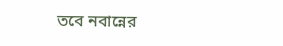তবে নবান্নের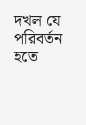দখল যে পরিবর্তন হতে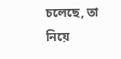চলেছে, তা নিয়ে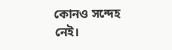কোনও সন্দেহ নেই।